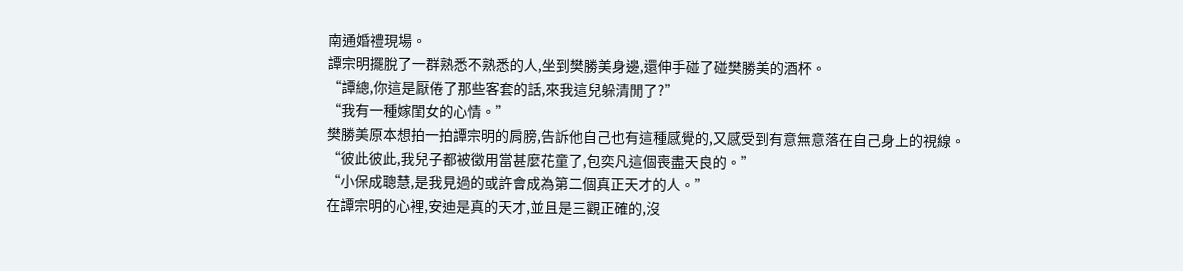南通婚禮現場。
譚宗明擺脫了一群熟悉不熟悉的人,坐到樊勝美身邊,還伸手碰了碰樊勝美的酒杯。
“譚總,你這是厭倦了那些客套的話,來我這兒躲清閒了?”
“我有一種嫁閨女的心情。”
樊勝美原本想拍一拍譚宗明的肩膀,告訴他自己也有這種感覺的,又感受到有意無意落在自己身上的視線。
“彼此彼此,我兒子都被徵用當甚麼花童了,包奕凡這個喪盡天良的。”
“小保成聰慧,是我見過的或許會成為第二個真正天才的人。”
在譚宗明的心裡,安迪是真的天才,並且是三觀正確的,沒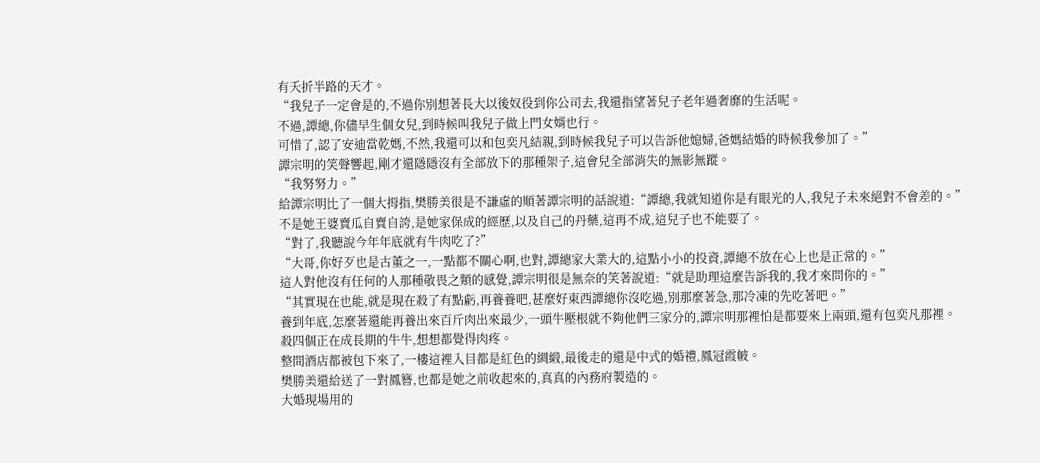有夭折半路的天才。
“我兒子一定會是的,不過你別想著長大以後奴役到你公司去,我還指望著兒子老年過奢靡的生活呢。
不過,譚總,你儘早生個女兒,到時候叫我兒子做上門女婿也行。
可惜了,認了安迪當乾媽,不然,我還可以和包奕凡結親,到時候我兒子可以告訴他媳婦,爸媽結婚的時候我參加了。”
譚宗明的笑聲響起,剛才還隱隱沒有全部放下的那種架子,這會兒全部消失的無影無蹤。
“我努努力。”
給譚宗明比了一個大拇指,樊勝美很是不謙虛的順著譚宗明的話說道:“譚總,我就知道你是有眼光的人,我兒子未來絕對不會差的。”
不是她王婆賣瓜自賣自誇,是她家保成的經歷,以及自己的丹藥,這再不成,這兒子也不能要了。
“對了,我聽說今年年底就有牛肉吃了?”
“大哥,你好歹也是古董之一,一點都不關心啊,也對,譚總家大業大的,這點小小的投資,譚總不放在心上也是正常的。”
這人對他沒有任何的人那種敬畏之類的感覺,譚宗明很是無奈的笑著說道:“就是助理這麼告訴我的,我才來問你的。”
“其實現在也能,就是現在殺了有點虧,再養養吧,甚麼好東西譚總你沒吃過,別那麼著急,那冷凍的先吃著吧。”
養到年底,怎麼著還能再養出來百斤肉出來最少,一頭牛壓根就不夠他們三家分的,譚宗明那裡怕是都要來上兩頭,還有包奕凡那裡。
殺四個正在成長期的牛牛,想想都覺得肉疼。
整間酒店都被包下來了,一樓這裡入目都是紅色的綢緞,最後走的還是中式的婚禮,鳳冠霞帔。
樊勝美還給送了一對鳳簪,也都是她之前收起來的,真真的內務府製造的。
大婚現場用的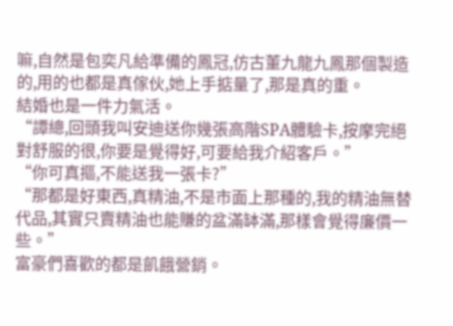嘛,自然是包奕凡給準備的鳳冠,仿古董九龍九鳳那個製造的,用的也都是真傢伙,她上手掂量了,那是真的重。
結婚也是一件力氣活。
“譚總,回頭我叫安迪送你幾張高階SPA體驗卡,按摩完絕對舒服的很,你要是覺得好,可要給我介紹客戶。”
“你可真摳,不能送我一張卡?”
“那都是好東西,真精油,不是市面上那種的,我的精油無替代品,其實只賣精油也能賺的盆滿缽滿,那樣會覺得廉價一些。”
富豪們喜歡的都是飢餓營銷。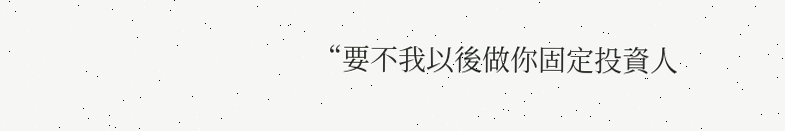“要不我以後做你固定投資人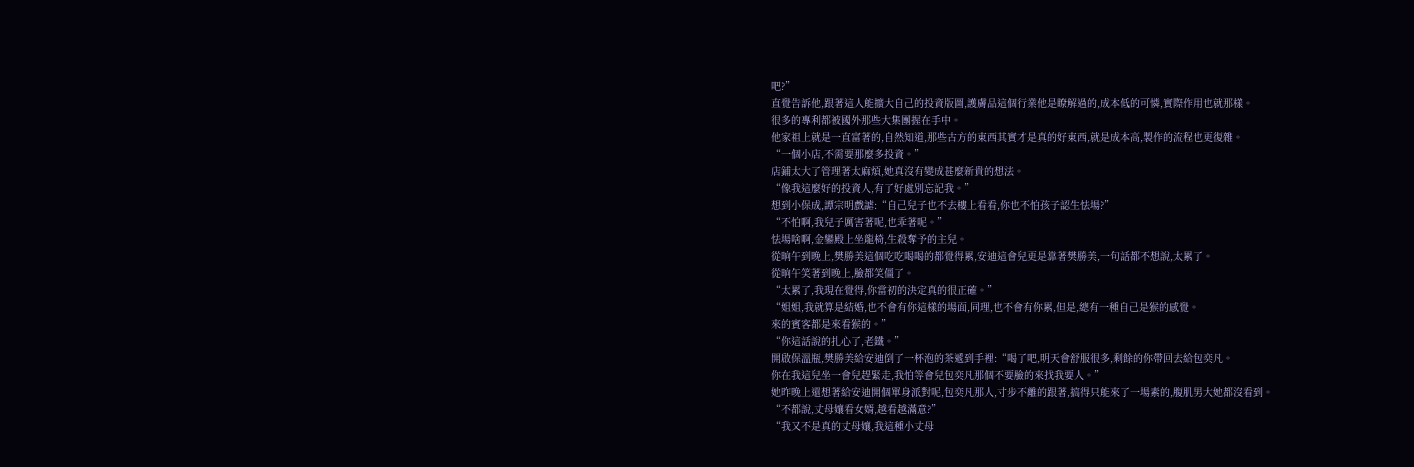吧?”
直覺告訴他,跟著這人能擴大自己的投資版圖,護膚品這個行業他是瞭解過的,成本低的可憐,實際作用也就那樣。
很多的專利都被國外那些大集團握在手中。
他家祖上就是一直富著的,自然知道,那些古方的東西其實才是真的好東西,就是成本高,製作的流程也更復雜。
“一個小店,不需要那麼多投資。”
店鋪太大了管理著太麻煩,她真沒有變成甚麼新貴的想法。
“像我這麼好的投資人,有了好處別忘記我。”
想到小保成,譚宗明戲謔:“自己兒子也不去樓上看看,你也不怕孩子認生怯場?”
“不怕啊,我兒子厲害著呢,也乖著呢。”
怯場啥啊,金鑾殿上坐龍椅,生殺奪予的主兒。
從晌午到晚上,樊勝美這個吃吃喝喝的都覺得累,安迪這會兒更是靠著樊勝美,一句話都不想說,太累了。
從晌午笑著到晚上,臉都笑僵了。
“太累了,我現在覺得,你當初的決定真的很正確。”
“姐姐,我就算是結婚,也不會有你這樣的場面,同理,也不會有你累,但是,總有一種自己是猴的感覺。
來的賓客都是來看猴的。”
“你這話說的扎心了,老鐵。”
開啟保溫瓶,樊勝美給安迪倒了一杯泡的茶遞到手裡:“喝了吧,明天會舒服很多,剩餘的你帶回去給包奕凡。
你在我這兒坐一會兒趕緊走,我怕等會兒包奕凡那個不要臉的來找我要人。”
她昨晚上還想著給安迪開個單身派對呢,包奕凡那人,寸步不離的跟著,搞得只能來了一場素的,腹肌男大她都沒看到。
“不都說,丈母孃看女婿,越看越滿意?”
“我又不是真的丈母孃,我這種小丈母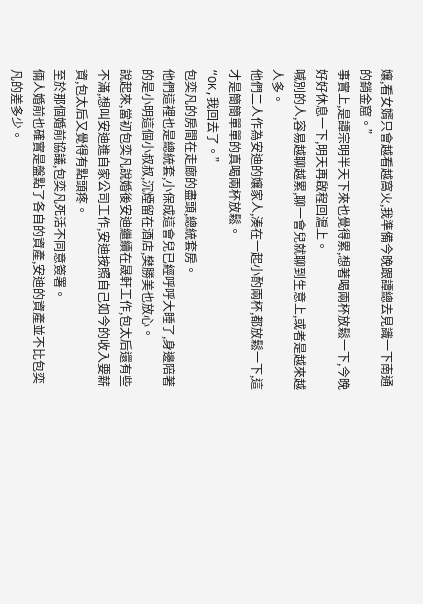孃,看女婿只會越看越窩火,我準備今晚跟譚總去見識一下南通的銷金窟。”
事實上,是譚宗明半天下來也覺得累,想著喝兩杯放鬆一下,今晚好好休息一下,明天再啟程回滬上。
喊別的人,容易越聊越累,聊一會兒就聊到生意上,或者是越來越人多。
他們二人作為安迪的孃家人,湊在一起小酌兩杯,都放鬆一下,這才是簡簡單單的真喝兩杯放鬆。
“OK,我回去了。”
包奕凡的房間在走廊的盡頭,總統套房。
他們這裡也是總統套,小保成這會兒已經呼呼大睡了,身邊陪著的是小明這個小叔叔,沉煙留在酒店,樊勝美也放心。
說起來,當初包奕凡說婚後安迪繼續在晟軒工作,包太后還有些不滿,想叫安迪進自家公司工作,安迪按照自己如今的收入要薪資,包太后又覺得有點頭疼。
至於那個婚前協議,包奕凡死活不同意簽署。
倆人婚前也確實是盤點了各自的資產,安迪的資產並不比包奕凡的差多少。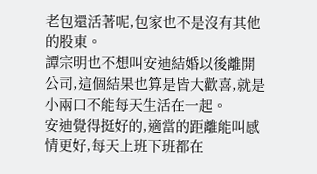老包還活著呢,包家也不是沒有其他的股東。
譚宗明也不想叫安迪結婚以後離開公司,這個結果也算是皆大歡喜,就是小兩口不能每天生活在一起。
安迪覺得挺好的,適當的距離能叫感情更好,每天上班下班都在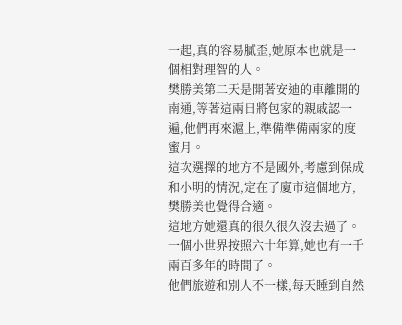一起,真的容易膩歪,她原本也就是一個相對理智的人。
樊勝美第二天是開著安迪的車離開的南通,等著這兩日將包家的親戚認一遍,他們再來滬上,準備準備兩家的度蜜月。
這次選擇的地方不是國外,考慮到保成和小明的情況,定在了廈市這個地方,樊勝美也覺得合適。
這地方她還真的很久很久沒去過了。
一個小世界按照六十年算,她也有一千兩百多年的時間了。
他們旅遊和別人不一樣,每天睡到自然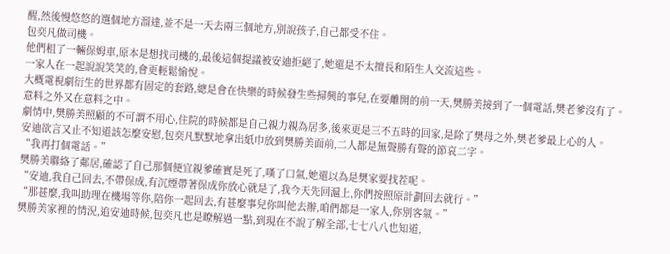醒,然後慢悠悠的選個地方溜達,並不是一天去兩三個地方,別說孩子,自己都受不住。
包奕凡做司機。
他們租了一輛保姆車,原本是想找司機的,最後這個提議被安迪拒絕了,她還是不太擅長和陌生人交流這些。
一家人在一起說說笑笑的,會更輕鬆愉悅。
大概電視劇衍生的世界都有固定的套路,總是會在快樂的時候發生些掃興的事兒,在要離開的前一天,樊勝美接到了一個電話,樊老爹沒有了。
意料之外又在意料之中。
劇情中,樊勝美照顧的不可謂不用心,住院的時候都是自己親力親為居多,後來更是三不五時的回家,是除了樊母之外,樊老爹最上心的人。
安迪欲言又止不知道該怎麼安慰,包奕凡默默地拿出紙巾放到樊勝美面前,二人都是無聲勝有聲的節哀二字。
“我再打個電話。”
樊勝美聯絡了鄰居,確認了自己那個便宜親爹確實是死了,嘆了口氣,她還以為是樊家要找茬呢。
“安迪,我自己回去,不帶保成,有沉煙帶著保成你放心就是了,我今天先回滬上,你們按照原計劃回去就行。”
“那甚麼,我叫助理在機場等你,陪你一起回去,有甚麼事兒你叫他去辦,咱們都是一家人,你別客氣。”
樊勝美家裡的情況,追安迪時候,包奕凡也是瞭解過一點,到現在不說了解全部,七七八八也知道,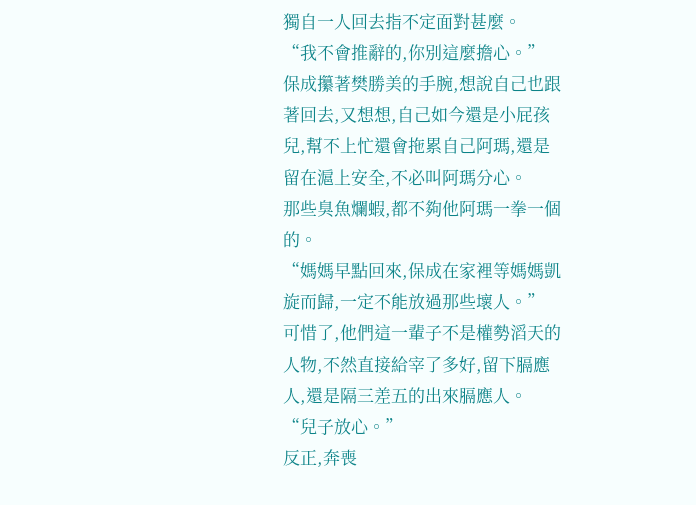獨自一人回去指不定面對甚麼。
“我不會推辭的,你別這麼擔心。”
保成攥著樊勝美的手腕,想說自己也跟著回去,又想想,自己如今還是小屁孩兒,幫不上忙還會拖累自己阿瑪,還是留在滬上安全,不必叫阿瑪分心。
那些臭魚爛蝦,都不夠他阿瑪一拳一個的。
“媽媽早點回來,保成在家裡等媽媽凱旋而歸,一定不能放過那些壞人。”
可惜了,他們這一輩子不是權勢滔天的人物,不然直接給宰了多好,留下膈應人,還是隔三差五的出來膈應人。
“兒子放心。”
反正,奔喪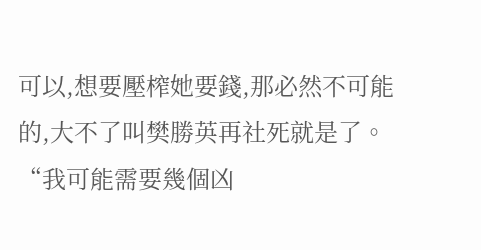可以,想要壓榨她要錢,那必然不可能的,大不了叫樊勝英再社死就是了。
“我可能需要幾個凶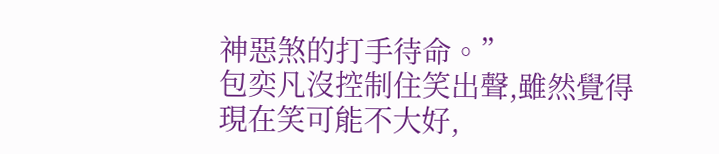神惡煞的打手待命。”
包奕凡沒控制住笑出聲,雖然覺得現在笑可能不大好,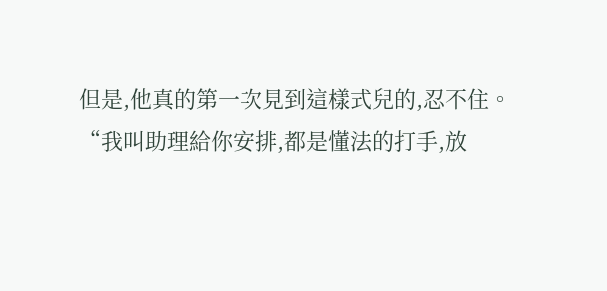但是,他真的第一次見到這樣式兒的,忍不住。
“我叫助理給你安排,都是懂法的打手,放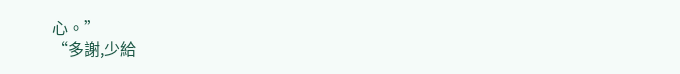心。”
“多謝,少給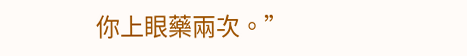你上眼藥兩次。”